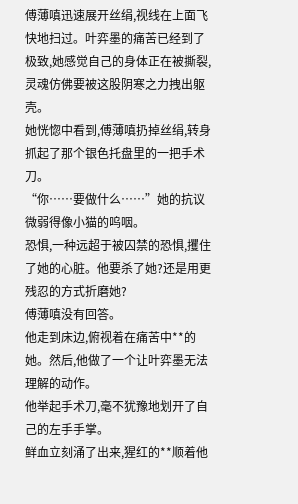傅薄嗔迅速展开丝绢,视线在上面飞快地扫过。叶弈墨的痛苦已经到了极致,她感觉自己的身体正在被撕裂,灵魂仿佛要被这股阴寒之力拽出躯壳。
她恍惚中看到,傅薄嗔扔掉丝绢,转身抓起了那个银色托盘里的一把手术刀。
“你……要做什么……”她的抗议微弱得像小猫的呜咽。
恐惧,一种远超于被囚禁的恐惧,攫住了她的心脏。他要杀了她?还是用更残忍的方式折磨她?
傅薄嗔没有回答。
他走到床边,俯视着在痛苦中**的她。然后,他做了一个让叶弈墨无法理解的动作。
他举起手术刀,毫不犹豫地划开了自己的左手手掌。
鲜血立刻涌了出来,猩红的**顺着他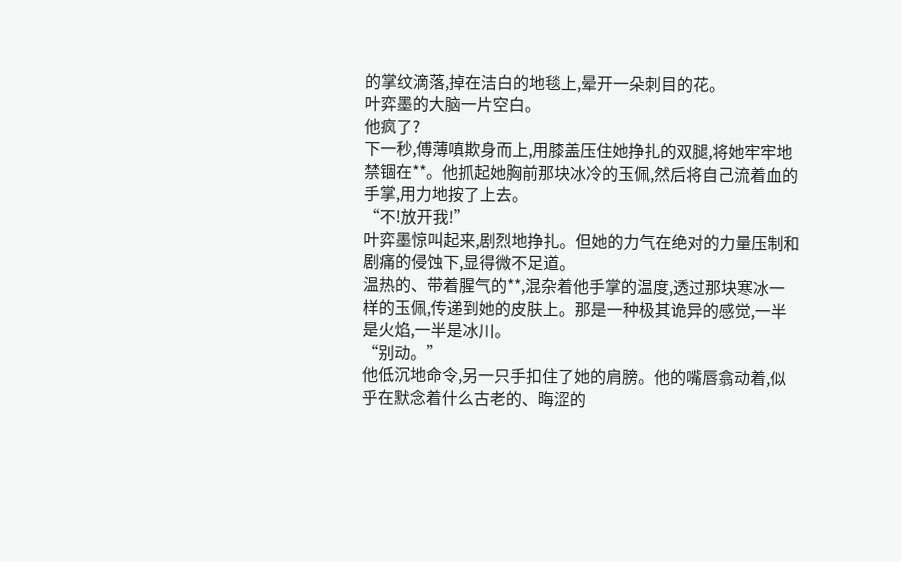的掌纹滴落,掉在洁白的地毯上,晕开一朵刺目的花。
叶弈墨的大脑一片空白。
他疯了?
下一秒,傅薄嗔欺身而上,用膝盖压住她挣扎的双腿,将她牢牢地禁锢在**。他抓起她胸前那块冰冷的玉佩,然后将自己流着血的手掌,用力地按了上去。
“不!放开我!”
叶弈墨惊叫起来,剧烈地挣扎。但她的力气在绝对的力量压制和剧痛的侵蚀下,显得微不足道。
温热的、带着腥气的**,混杂着他手掌的温度,透过那块寒冰一样的玉佩,传递到她的皮肤上。那是一种极其诡异的感觉,一半是火焰,一半是冰川。
“别动。”
他低沉地命令,另一只手扣住了她的肩膀。他的嘴唇翕动着,似乎在默念着什么古老的、晦涩的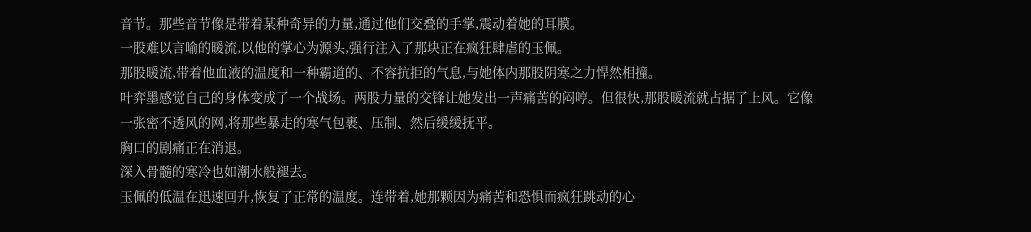音节。那些音节像是带着某种奇异的力量,通过他们交叠的手掌,震动着她的耳膜。
一股难以言喻的暖流,以他的掌心为源头,强行注入了那块正在疯狂肆虐的玉佩。
那股暖流,带着他血液的温度和一种霸道的、不容抗拒的气息,与她体内那股阴寒之力悍然相撞。
叶弈墨感觉自己的身体变成了一个战场。两股力量的交锋让她发出一声痛苦的闷哼。但很快,那股暖流就占据了上风。它像一张密不透风的网,将那些暴走的寒气包裹、压制、然后缓缓抚平。
胸口的剧痛正在消退。
深入骨髓的寒冷也如潮水般褪去。
玉佩的低温在迅速回升,恢复了正常的温度。连带着,她那颗因为痛苦和恐惧而疯狂跳动的心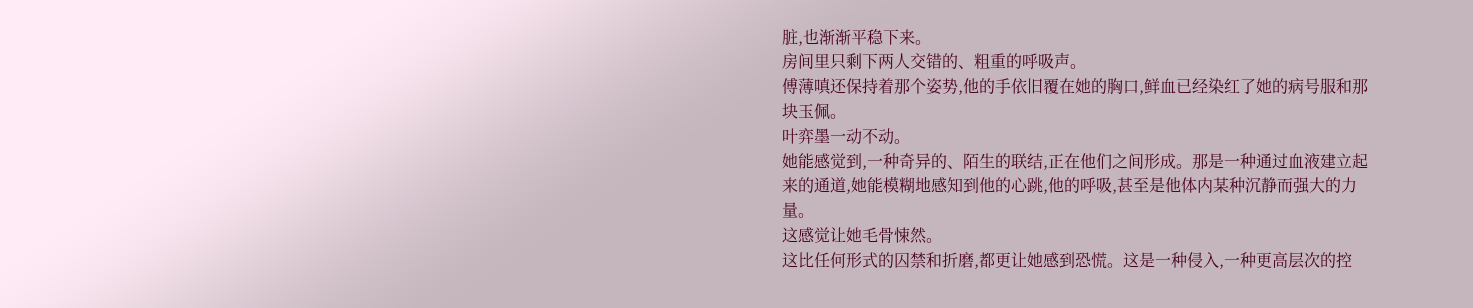脏,也渐渐平稳下来。
房间里只剩下两人交错的、粗重的呼吸声。
傅薄嗔还保持着那个姿势,他的手依旧覆在她的胸口,鲜血已经染红了她的病号服和那块玉佩。
叶弈墨一动不动。
她能感觉到,一种奇异的、陌生的联结,正在他们之间形成。那是一种通过血液建立起来的通道,她能模糊地感知到他的心跳,他的呼吸,甚至是他体内某种沉静而强大的力量。
这感觉让她毛骨悚然。
这比任何形式的囚禁和折磨,都更让她感到恐慌。这是一种侵入,一种更高层次的控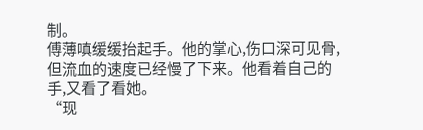制。
傅薄嗔缓缓抬起手。他的掌心,伤口深可见骨,但流血的速度已经慢了下来。他看着自己的手,又看了看她。
“现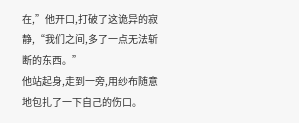在,”他开口,打破了这诡异的寂静,“我们之间,多了一点无法斩断的东西。”
他站起身,走到一旁,用纱布随意地包扎了一下自己的伤口。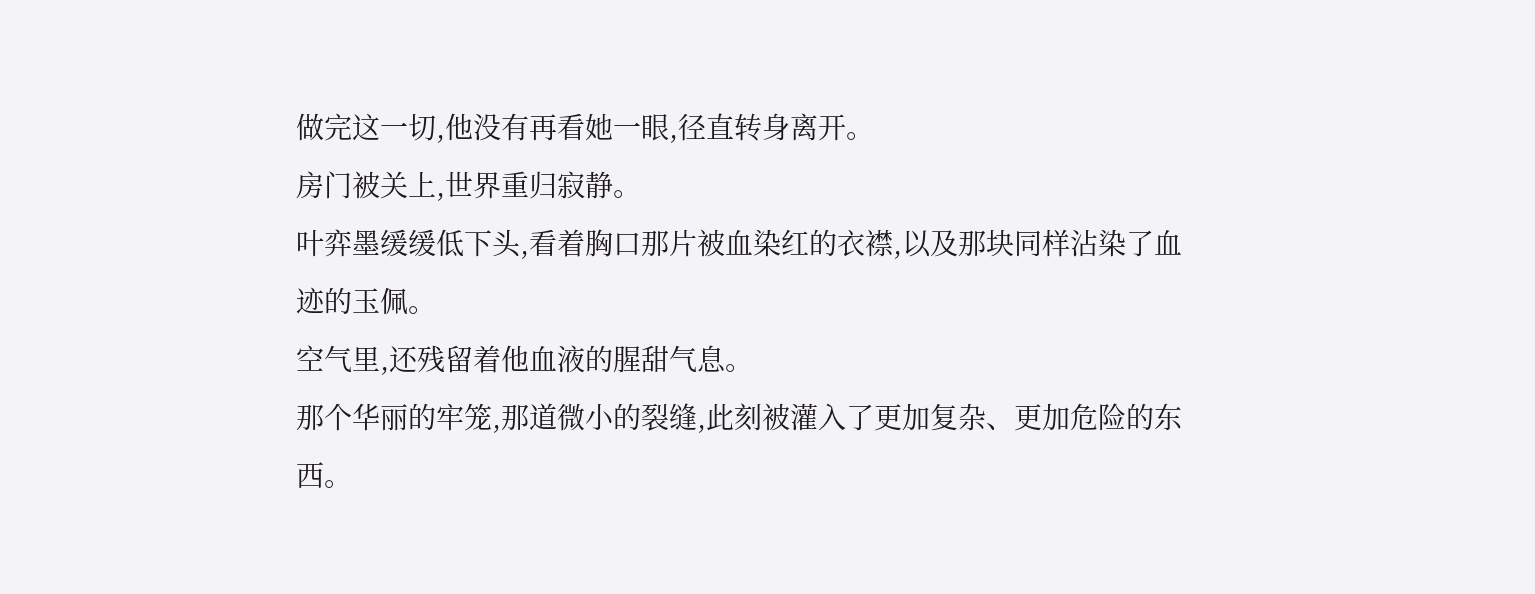做完这一切,他没有再看她一眼,径直转身离开。
房门被关上,世界重归寂静。
叶弈墨缓缓低下头,看着胸口那片被血染红的衣襟,以及那块同样沾染了血迹的玉佩。
空气里,还残留着他血液的腥甜气息。
那个华丽的牢笼,那道微小的裂缝,此刻被灌入了更加复杂、更加危险的东西。